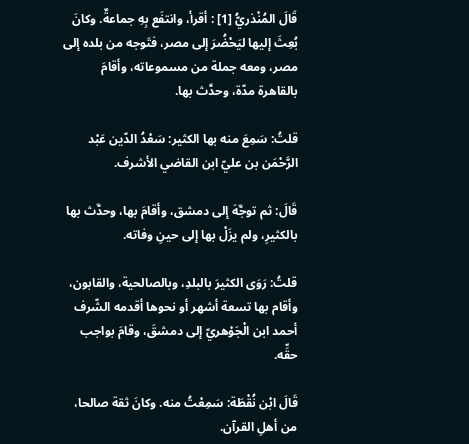قَالَ المُنْذريُّ [1] : أقرأ، وانتفَع بِهِ جماعةٌ. وكانَ بُعِثَ إليها ليَحْضُرَ إلى مصر، فتَوجه من بلده إلى مصر، ومعه جملة من مسموعاته، وأقامَ بالقاهرة مدّة، وحدَّث بها.

قلتُ: سَمِعَ منه بها الكثير: سَعْدُ الدّين عَبْد الرَّحْمَن بن عليّ ابن القاضي الأشرف.

قَالَ: ثم توجَّهَ إلى دمشق، وأقامَ بها، وحدَّث بها بالكثيرِ، ولم يزَلْ بها إلى حينِ وفاته.

قلتُ: رَوَى الكثيرَ بالبلدِ، وبالصالحية، والقابون، وأقام بها تسعة أشهر أو نحوها أقدمه الشّرف أحمد ابن الْجَوْهريّ إلى دمشقَ، وقامَ بواجب حقِّه.

قَالَ ابْن نُقْطَة: سَمِعْتُ منه. وكانَ ثقة صالحا، من أهلِ القرآن.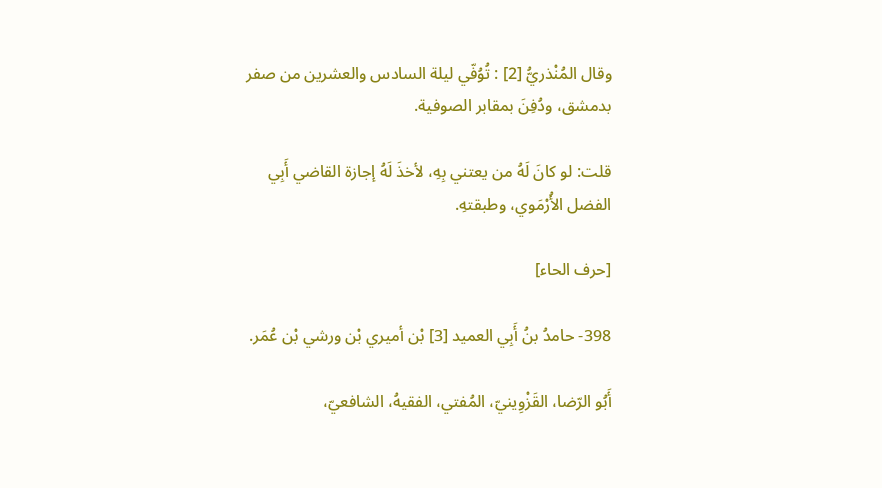وقال المُنْذريُّ [2] : تُوُفّي ليلة السادس والعشرين من صفر بدمشق، ودُفِنَ بمقابر الصوفية.

قلت: لو كانَ لَهُ من يعتني بِهِ، لأخذَ لَهُ إجازة القاضي أَبِي الفضل الأُرْمَوي، وطبقتهِ.

[حرف الحاء]

398- حامدُ بنُ أَبِي العميد [3] بْن أميري بْن ورشي بْن عُمَر.

أَبُو الرّضا، القَزْوِينيّ، المُفتي، الفقيهُ، الشافعيّ،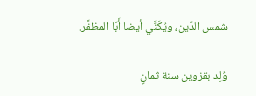شمس الدّين، ويُكَنَّي أيضا أَبَا المظفَّر.

وُلِد بقزوين سنة ثمانٍ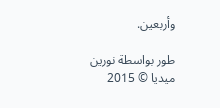وأربعين.

طور بواسطة نورين ميديا © 2015